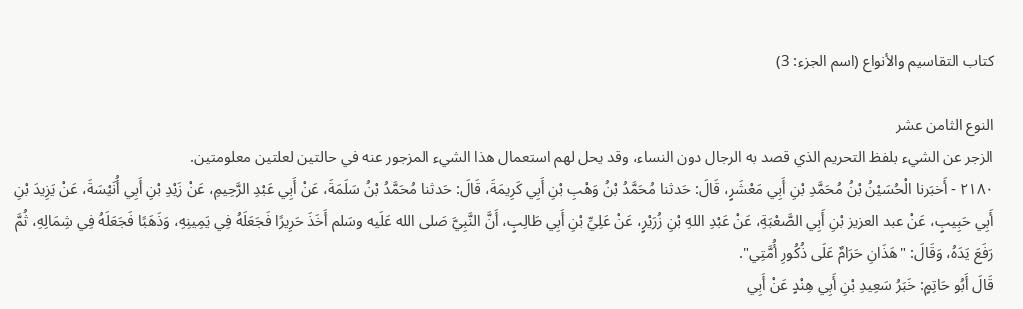كتاب التقاسيم والأنواع (اسم الجزء: 3)

النوع الثامن عشر
الزجر عن الشيء بلفظ التحريم الذي قصد به الرجال دون النساء، وقد يحل لهم استعمال هذا الشيء المزجور عنه في حالتين لعلتين معلومتين.
٢١٨٠ - أَخبَرنا الْحُسَيْنُ بْنُ مُحَمَّدِ بْنِ أَبِي مَعْشَرٍ، قَالَ: حَدثنا مُحَمَّدُ بْنُ وَهْبِ بْنِ أَبِي كَرِيمَةَ، قَالَ: حَدثنا مُحَمَّدُ بْنُ سَلَمَةَ، عَنْ أَبِي عَبْدِ الرَّحِيمِ، عَنْ زَيْدِ بْنِ أَبِي أُنَيْسَةَ، عَنْ يَزِيدَ بْنِ أَبِي حَبِيبٍ، عَنْ عبد العزيز بْنِ أَبِي الصَّعْبَةِ، عَنْ عَبْدِ اللهِ بْنِ زُرَيْرٍ، عَنْ عَلِيِّ بْنِ أَبِي طَالِبٍ، أَنَّ النَّبِيَّ صَلى الله عَلَيه وسَلم أَخَذَ حَرِيرًا فَجَعَلَهُ فِي يَمِينِهِ، وَذَهَبًا فَجَعَلَهُ فِي شِمَالِهِ، ثُمَّ رَفَعَ يَدَهُ، وَقَالَ: "هَذَانِ حَرَامٌ عَلَى ذُكُورِ أُمَّتِي".
قَالَ أَبُو حَاتِمٍ: خَبَرُ سَعِيدِ بْنِ أَبِي هِنْدٍ عَنْ أَبِي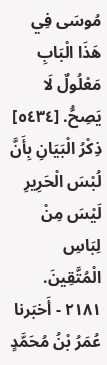مُوسَى فِي هَذَا الْبَابِ مَعْلُولٌ لَا يَصِحُّ. [٥٤٣٤]
ذِكْرُ الْبَيَانِ بِأَنَّ لُبْسَ الْحَرِيرِ لَيْسَ مِنْ لِبَاسِ الْمُتَّقِينَ.
٢١٨١ - أَخبَرنا عُمَرُ بْنُ مُحَمَّدٍ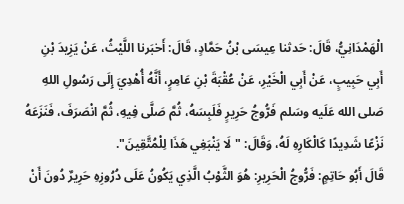الْهَمْدَانِيُّ، قَالَ: حَدثنا عِيسَى بْنُ حَمَّادٍ، قَالَ: أَخبَرنا اللَّيْثُ، عَنْ يَزِيدَ بْنِ أَبِي حَبِيبٍ، عَنْ أَبِي الْخَيْرِ، عَنْ عُقْبَةَ بْنِ عَامِرٍ، أَنَّهُ أُهْدِيَ إِلَى رَسُولِ اللهِ صَلى الله عَلَيه وسَلم فَرُّوجُ حَرِيرٍ فَلَبِسَهُ، ثُمَّ صَلَّى فِيهِ، ثُمَّ انْصَرَفَ، فَنَزَعَهُ نَزْعًا شَدِيدًا كَالْكَارِهِ لَهُ، وَقَالَ: "لَا يَنْبَغِي هَذَا لِلْمُتَّقِينَ".
قَالَ أَبُو حَاتِمٍ: فَرُّوجُ الْحَرِيرِ: هُوَ الثَّوْبُ الَّذِي يَكُونُ عَلَى دُرُوزِهِ حَرِيرٌ دُونَ أَنْ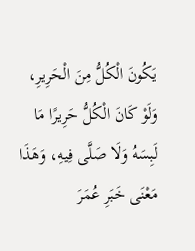يَكُونَ الْكُلُّ مِنَ الْحَرِيرِ، وَلَوْ كَانَ الْكُلُّ حَرِيرًا مَا لَبِسَهُ وَلَا صَلَّى فِيهِ، وَهَذَا مَعْنَى خَبَرِ عُمَرَ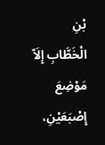بْنِ الْخَطَّابِ إِلَاّ مَوْضِعَ إِصْبَعَيْنِ،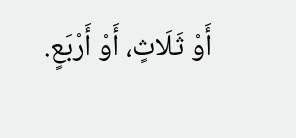أَوْ ثَلَاثٍ، أَوْ أَرْبَعٍ.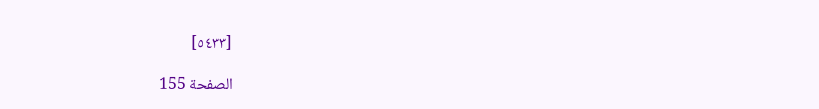[٥٤٣٣]

الصفحة 155